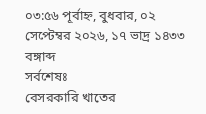০৩:৫৬ পূর্বাহ্ন, বুধবার, ০২ সেপ্টেম্বর ২০২৬, ১৭ ভাদ্র ১৪৩৩ বঙ্গাব্দ
সর্বশেষঃ
বেসরকারি খাতের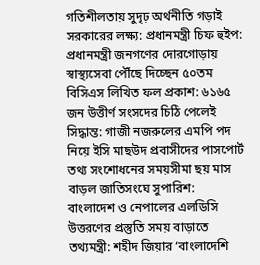গতিশীলতায় সুদৃঢ় অর্থনীতি গড়াই সরকারের লক্ষ্য: প্রধানমন্ত্রী চিফ হুইপ: প্রধানমন্ত্রী জনগণের দোরগোড়ায় স্বাস্থ্যসেবা পৌঁছে দিচ্ছেন ৫০তম বিসিএস লিখিত ফল প্রকাশ: ৬১৬৫ জন উত্তীর্ণ সংসদের চিঠি পেলেই সিদ্ধান্ত: গাজী নজরুলের এমপি পদ নিয়ে ইসি মাছউদ প্রবাসীদের পাসপোর্ট তথ্য সংশোধনের সময়সীমা ছয় মাস বাড়ল জাতিসংঘে সুপারিশ: বাংলাদেশ ও নেপালের এলডিসি উত্তরণের প্রস্তুতি সময় বাড়াতে তথ্যমন্ত্রী: শহীদ জিয়ার ‘বাংলাদেশি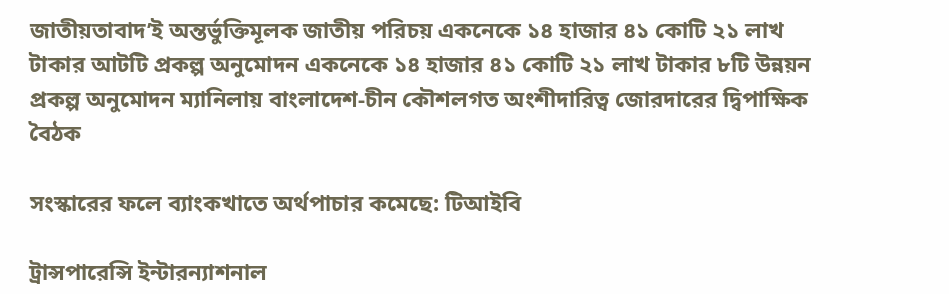জাতীয়তাবাদ’ই অন্তর্ভুক্তিমূলক জাতীয় পরিচয় একনেকে ১৪ হাজার ৪১ কোটি ২১ লাখ টাকার আটটি প্রকল্প অনুমোদন একনেকে ১৪ হাজার ৪১ কোটি ২১ লাখ টাকার ৮টি উন্নয়ন প্রকল্প অনুমোদন ম্যানিলায় বাংলাদেশ-চীন কৌশলগত অংশীদারিত্ব জোরদারের দ্বিপাক্ষিক বৈঠক

সংস্কারের ফলে ব্যাংকখাতে অর্থপাচার কমেছে: টিআইবি

ট্রান্সপারেন্সি ইন্টারন্যাশনাল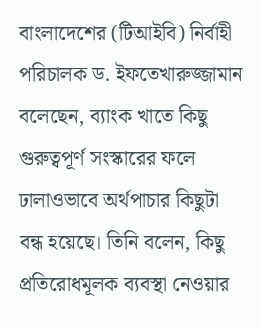বাংলাদেশের (টিআইবি) নির্বাহী পরিচালক ড. ইফতেখারুজ্জামান বলেছেন, ব্যাংক খাতে কিছু গুরুত্বপূর্ণ সংস্কারের ফলে ঢালাওভাবে অর্থপাচার কিছুটা বন্ধ হয়েছে। তিনি বলেন, কিছু প্রতিরোধমূলক ব্যবস্থা নেওয়ার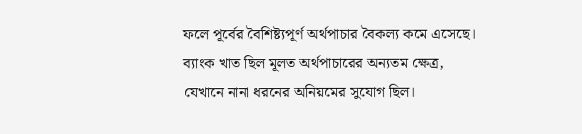ফলে পূর্বের বৈশিষ্ট্যপূর্ণ অর্থপাচার বৈকল্য কমে এসেছে। ব্যাংক খাত ছিল মূলত অর্থপাচারের অন্যতম ক্ষেত্র, যেখানে নানা ধরনের অনিয়মের সুযোগ ছিল।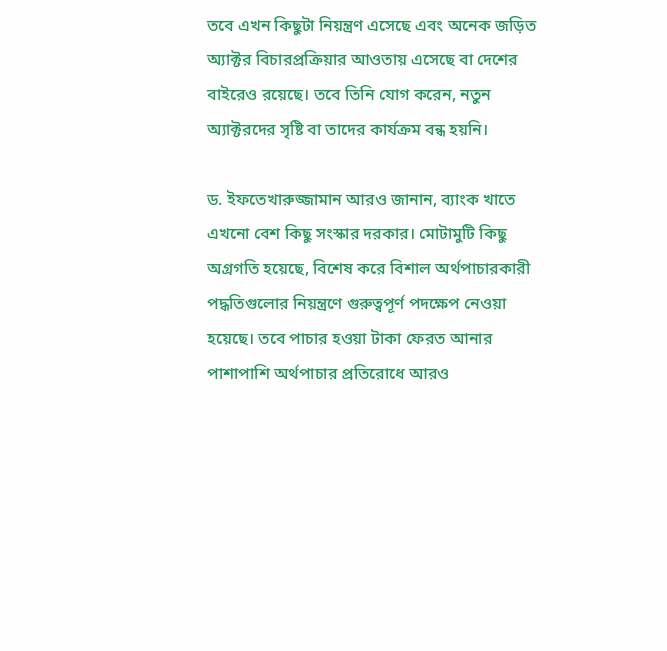তবে এখন কিছুটা নিয়ন্ত্রণ এসেছে এবং অনেক জড়িত অ্যাক্টর বিচারপ্রক্রিয়ার আওতায় এসেছে বা দেশের বাইরেও রয়েছে। তবে তিনি যোগ করেন, নতুন অ্যাক্টরদের সৃষ্টি বা তাদের কার্যক্রম বন্ধ হয়নি।

ড. ইফতেখারুজ্জামান আরও জানান, ব্যাংক খাতে এখনো বেশ কিছু সংস্কার দরকার। মোটামুটি কিছু অগ্রগতি হয়েছে, বিশেষ করে বিশাল অর্থপাচারকারী পদ্ধতিগুলোর নিয়ন্ত্রণে গুরুত্বপূর্ণ পদক্ষেপ নেওয়া হয়েছে। তবে পাচার হওয়া টাকা ফেরত আনার পাশাপাশি অর্থপাচার প্রতিরোধে আরও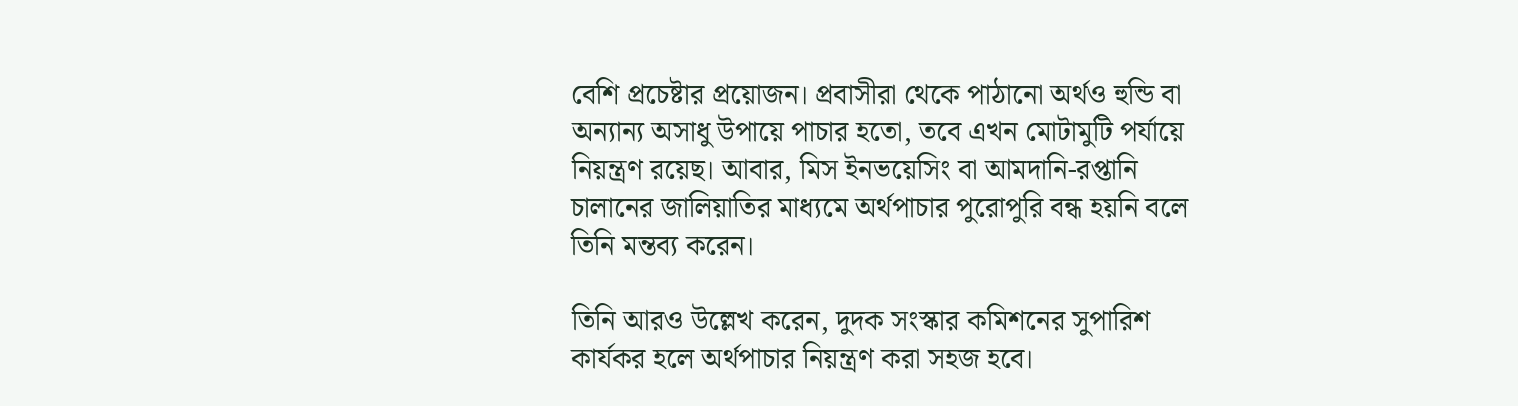বেশি প্রচেষ্টার প্রয়োজন। প্রবাসীরা থেকে পাঠানো অর্থও হুন্ডি বা অন্যান্য অসাধু উপায়ে পাচার হতো, তবে এখন মোটামুটি পর্যায়ে নিয়ন্ত্রণ রয়েছ। আবার, মিস ইনভয়েসিং বা আমদানি-রপ্তানি চালানের জালিয়াতির মাধ্যমে অর্থপাচার পুরোপুরি বন্ধ হয়নি বলে তিনি মন্তব্য করেন।

তিনি আরও উল্লেখ করেন, দুদক সংস্কার কমিশনের সুপারিশ কার্যকর হলে অর্থপাচার নিয়ন্ত্রণ করা সহজ হবে।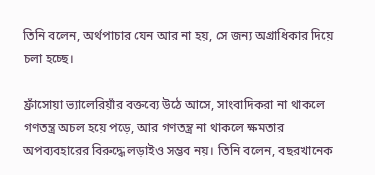তিনি বলেন, অর্থপাচার যেন আর না হয়, সে জন্য অগ্রাধিকার দিয়ে চলা হচ্ছে।

ফ্রাঁসোয়া ভ্যালেরিয়াঁর বক্তব্যে উঠে আসে, সাংবাদিকরা না থাকলে গণতন্ত্র অচল হয়ে পড়ে, আর গণতন্ত্র না থাকলে ক্ষমতার অপব্যবহারের বিরুদ্ধে লড়াইও সম্ভব নয়। তিনি বলেন, বছরখানেক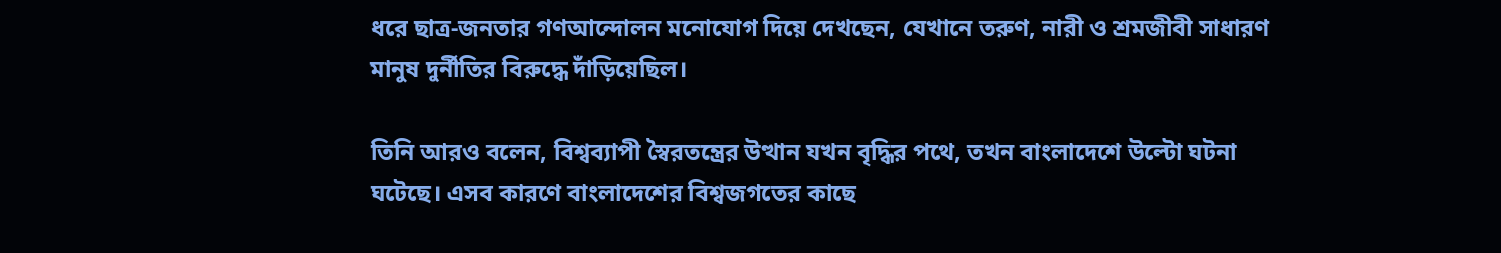ধরে ছাত্র-জনতার গণআন্দোলন মনোযোগ দিয়ে দেখছেন, যেখানে তরুণ, নারী ও শ্রমজীবী সাধারণ মানুষ দুর্নীতির বিরুদ্ধে দাঁড়িয়েছিল।

তিনি আরও বলেন, বিশ্বব্যাপী স্বৈরতন্ত্রের উত্থান যখন বৃদ্ধির পথে, তখন বাংলাদেশে উল্টো ঘটনা ঘটেছে। এসব কারণে বাংলাদেশের বিশ্বজগতের কাছে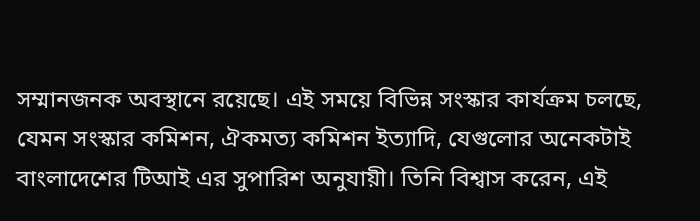সম্মানজনক অবস্থানে রয়েছে। এই সময়ে বিভিন্ন সংস্কার কার্যক্রম চলছে, যেমন সংস্কার কমিশন, ঐকমত্য কমিশন ইত্যাদি, যেগুলোর অনেকটাই বাংলাদেশের টিআই এর সুপারিশ অনুযায়ী। তিনি বিশ্বাস করেন, এই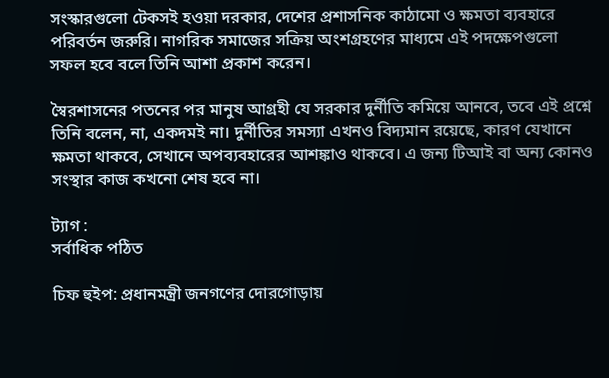সংস্কারগুলো টেকসই হওয়া দরকার, দেশের প্রশাসনিক কাঠামো ও ক্ষমতা ব্যবহারে পরিবর্তন জরুরি। নাগরিক সমাজের সক্রিয় অংশগ্রহণের মাধ্যমে এই পদক্ষেপগুলো সফল হবে বলে তিনি আশা প্রকাশ করেন।

স্বৈরশাসনের পতনের পর মানুষ আগ্রহী যে সরকার দুর্নীতি কমিয়ে আনবে, তবে এই প্রশ্নে তিনি বলেন, না, একদমই না। দুর্নীতির সমস্যা এখনও বিদ্যমান রয়েছে, কারণ যেখানে ক্ষমতা থাকবে, সেখানে অপব্যবহারের আশঙ্কাও থাকবে। এ জন্য টিআই বা অন্য কোনও সংস্থার কাজ কখনো শেষ হবে না।

ট্যাগ :
সর্বাধিক পঠিত

চিফ হুইপ: প্রধানমন্ত্রী জনগণের দোরগোড়ায়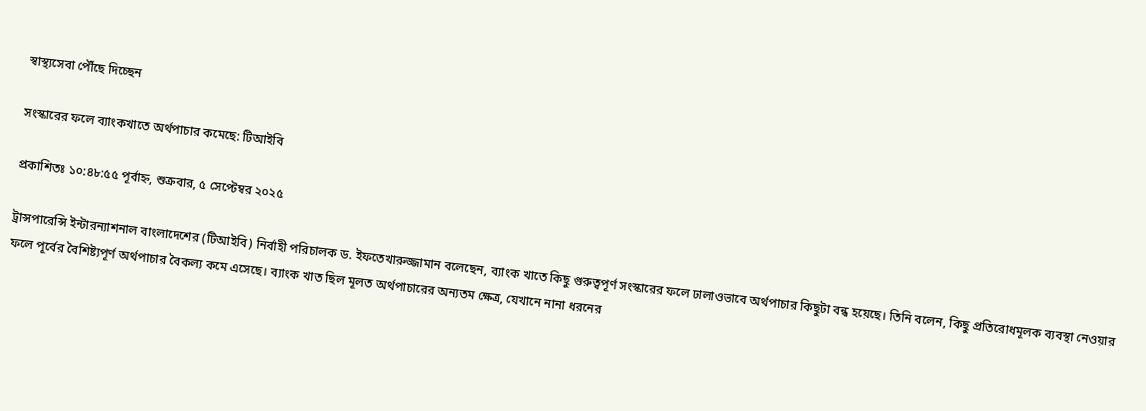স্বাস্থ্যসেবা পৌঁছে দিচ্ছেন

সংস্কারের ফলে ব্যাংকখাতে অর্থপাচার কমেছে: টিআইবি

প্রকাশিতঃ ১০:৪৮:৫৫ পূর্বাহ্ন, শুক্রবার, ৫ সেপ্টেম্বর ২০২৫

ট্রান্সপারেন্সি ইন্টারন্যাশনাল বাংলাদেশের (টিআইবি) নির্বাহী পরিচালক ড. ইফতেখারুজ্জামান বলেছেন, ব্যাংক খাতে কিছু গুরুত্বপূর্ণ সংস্কারের ফলে ঢালাওভাবে অর্থপাচার কিছুটা বন্ধ হয়েছে। তিনি বলেন, কিছু প্রতিরোধমূলক ব্যবস্থা নেওয়ার ফলে পূর্বের বৈশিষ্ট্যপূর্ণ অর্থপাচার বৈকল্য কমে এসেছে। ব্যাংক খাত ছিল মূলত অর্থপাচারের অন্যতম ক্ষেত্র, যেখানে নানা ধরনের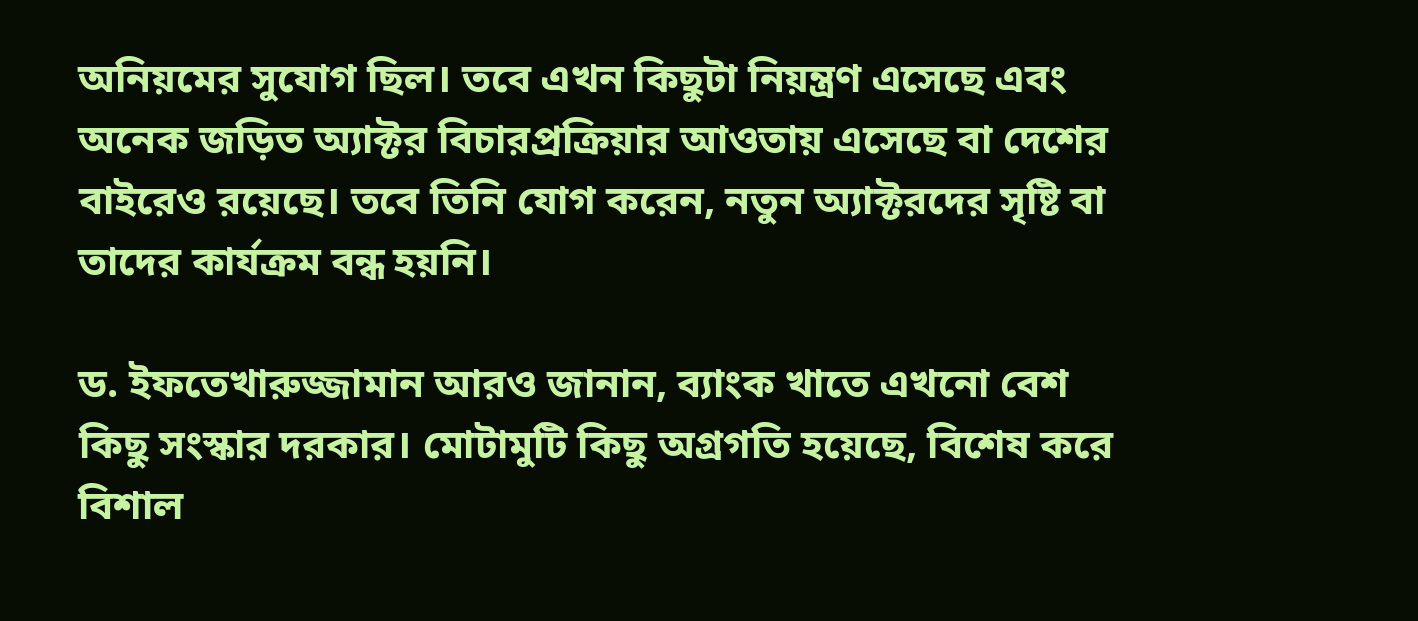অনিয়মের সুযোগ ছিল। তবে এখন কিছুটা নিয়ন্ত্রণ এসেছে এবং অনেক জড়িত অ্যাক্টর বিচারপ্রক্রিয়ার আওতায় এসেছে বা দেশের বাইরেও রয়েছে। তবে তিনি যোগ করেন, নতুন অ্যাক্টরদের সৃষ্টি বা তাদের কার্যক্রম বন্ধ হয়নি।

ড. ইফতেখারুজ্জামান আরও জানান, ব্যাংক খাতে এখনো বেশ কিছু সংস্কার দরকার। মোটামুটি কিছু অগ্রগতি হয়েছে, বিশেষ করে বিশাল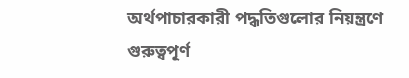অর্থপাচারকারী পদ্ধতিগুলোর নিয়ন্ত্রণে গুরুত্বপূর্ণ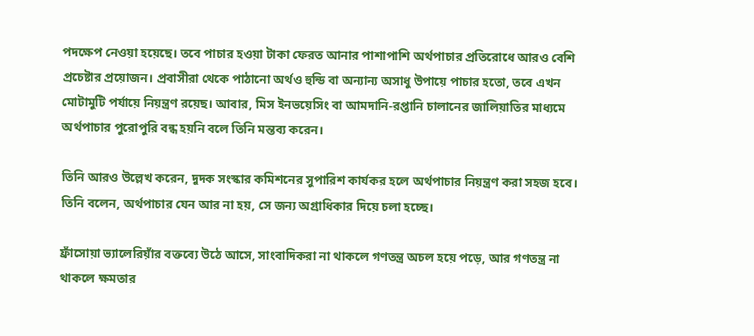পদক্ষেপ নেওয়া হয়েছে। তবে পাচার হওয়া টাকা ফেরত আনার পাশাপাশি অর্থপাচার প্রতিরোধে আরও বেশি প্রচেষ্টার প্রয়োজন। প্রবাসীরা থেকে পাঠানো অর্থও হুন্ডি বা অন্যান্য অসাধু উপায়ে পাচার হতো, তবে এখন মোটামুটি পর্যায়ে নিয়ন্ত্রণ রয়েছ। আবার, মিস ইনভয়েসিং বা আমদানি-রপ্তানি চালানের জালিয়াতির মাধ্যমে অর্থপাচার পুরোপুরি বন্ধ হয়নি বলে তিনি মন্তব্য করেন।

তিনি আরও উল্লেখ করেন, দুদক সংস্কার কমিশনের সুপারিশ কার্যকর হলে অর্থপাচার নিয়ন্ত্রণ করা সহজ হবে। তিনি বলেন, অর্থপাচার যেন আর না হয়, সে জন্য অগ্রাধিকার দিয়ে চলা হচ্ছে।

ফ্রাঁসোয়া ভ্যালেরিয়াঁর বক্তব্যে উঠে আসে, সাংবাদিকরা না থাকলে গণতন্ত্র অচল হয়ে পড়ে, আর গণতন্ত্র না থাকলে ক্ষমতার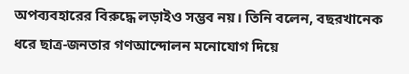অপব্যবহারের বিরুদ্ধে লড়াইও সম্ভব নয়। তিনি বলেন, বছরখানেক ধরে ছাত্র-জনতার গণআন্দোলন মনোযোগ দিয়ে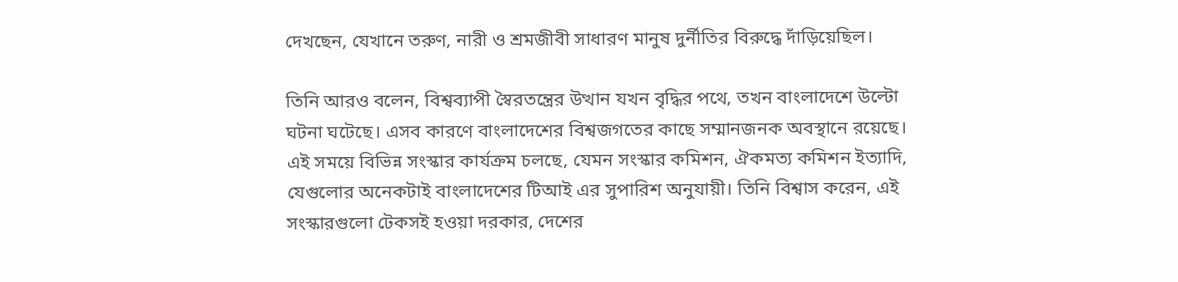দেখছেন, যেখানে তরুণ, নারী ও শ্রমজীবী সাধারণ মানুষ দুর্নীতির বিরুদ্ধে দাঁড়িয়েছিল।

তিনি আরও বলেন, বিশ্বব্যাপী স্বৈরতন্ত্রের উত্থান যখন বৃদ্ধির পথে, তখন বাংলাদেশে উল্টো ঘটনা ঘটেছে। এসব কারণে বাংলাদেশের বিশ্বজগতের কাছে সম্মানজনক অবস্থানে রয়েছে। এই সময়ে বিভিন্ন সংস্কার কার্যক্রম চলছে, যেমন সংস্কার কমিশন, ঐকমত্য কমিশন ইত্যাদি, যেগুলোর অনেকটাই বাংলাদেশের টিআই এর সুপারিশ অনুযায়ী। তিনি বিশ্বাস করেন, এই সংস্কারগুলো টেকসই হওয়া দরকার, দেশের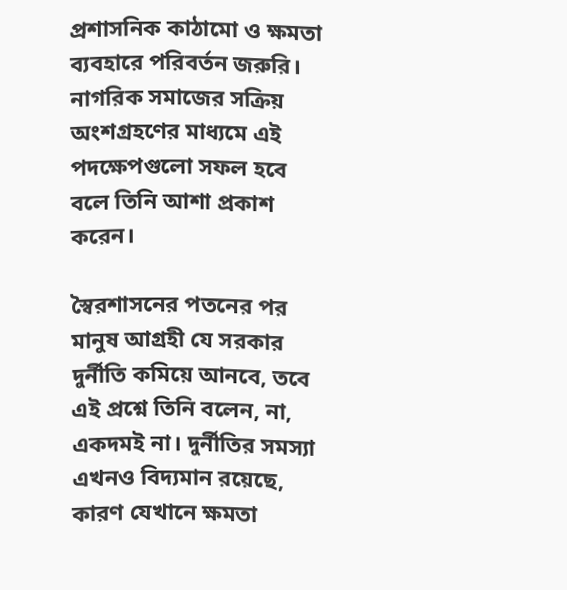প্রশাসনিক কাঠামো ও ক্ষমতা ব্যবহারে পরিবর্তন জরুরি। নাগরিক সমাজের সক্রিয় অংশগ্রহণের মাধ্যমে এই পদক্ষেপগুলো সফল হবে বলে তিনি আশা প্রকাশ করেন।

স্বৈরশাসনের পতনের পর মানুষ আগ্রহী যে সরকার দুর্নীতি কমিয়ে আনবে, তবে এই প্রশ্নে তিনি বলেন, না, একদমই না। দুর্নীতির সমস্যা এখনও বিদ্যমান রয়েছে, কারণ যেখানে ক্ষমতা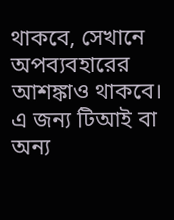থাকবে, সেখানে অপব্যবহারের আশঙ্কাও থাকবে। এ জন্য টিআই বা অন্য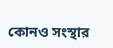কোনও সংস্থার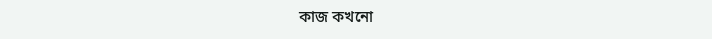কাজ কখনো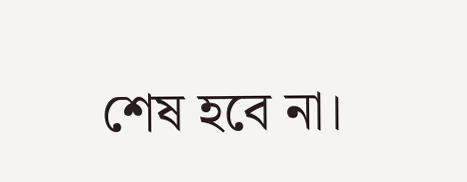শেষ হবে না।